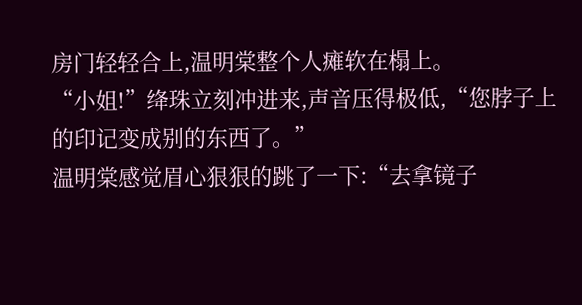房门轻轻合上,温明棠整个人瘫软在榻上。
“小姐!”绛珠立刻冲进来,声音压得极低,“您脖子上的印记变成别的东西了。”
温明棠感觉眉心狠狠的跳了一下:“去拿镜子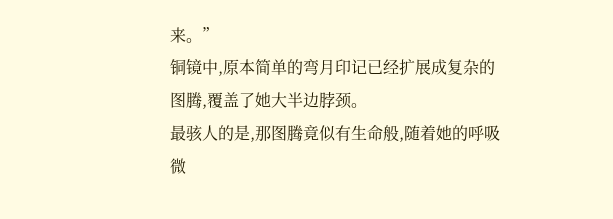来。”
铜镜中,原本简单的弯月印记已经扩展成复杂的图腾,覆盖了她大半边脖颈。
最骇人的是,那图腾竟似有生命般,随着她的呼吸微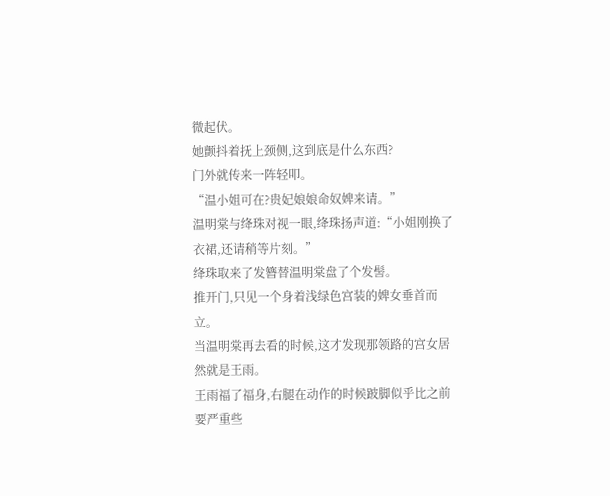微起伏。
她颤抖着抚上颈侧,这到底是什么东西?
门外就传来一阵轻叩。
“温小姐可在?贵妃娘娘命奴婢来请。”
温明棠与绛珠对视一眼,绛珠扬声道:“小姐刚换了衣裙,还请稍等片刻。”
绛珠取来了发簪替温明棠盘了个发髻。
推开门,只见一个身着浅绿色宫装的婢女垂首而立。
当温明棠再去看的时候,这才发现那领路的宫女居然就是王雨。
王雨福了福身,右腿在动作的时候跛脚似乎比之前要严重些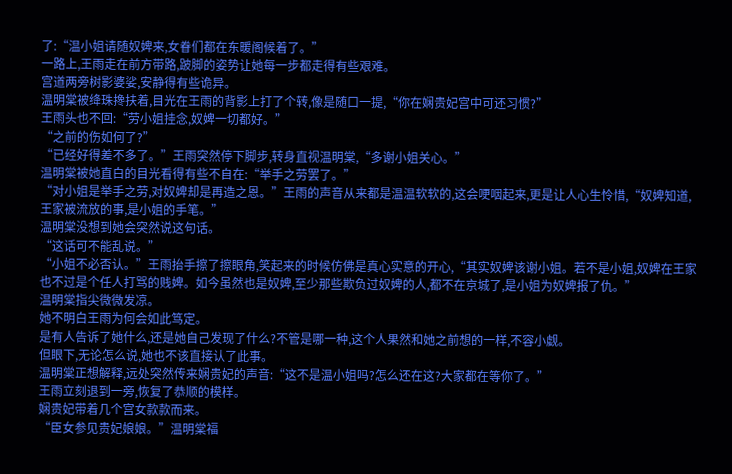了:“温小姐请随奴婢来,女眷们都在东暖阁候着了。”
一路上,王雨走在前方带路,跛脚的姿势让她每一步都走得有些艰难。
宫道两旁树影婆娑,安静得有些诡异。
温明棠被绛珠搀扶着,目光在王雨的背影上打了个转,像是随口一提,“你在娴贵妃宫中可还习惯?”
王雨头也不回:“劳小姐挂念,奴婢一切都好。”
“之前的伤如何了?”
“已经好得差不多了。”王雨突然停下脚步,转身直视温明棠,“多谢小姐关心。”
温明棠被她直白的目光看得有些不自在:“举手之劳罢了。”
“对小姐是举手之劳,对奴婢却是再造之恩。”王雨的声音从来都是温温软软的,这会哽咽起来,更是让人心生怜惜,“奴婢知道,王家被流放的事,是小姐的手笔。”
温明棠没想到她会突然说这句话。
“这话可不能乱说。”
“小姐不必否认。”王雨抬手擦了擦眼角,笑起来的时候仿佛是真心实意的开心,“其实奴婢该谢小姐。若不是小姐,奴婢在王家也不过是个任人打骂的贱婢。如今虽然也是奴婢,至少那些欺负过奴婢的人,都不在京城了,是小姐为奴婢报了仇。”
温明棠指尖微微发凉。
她不明白王雨为何会如此笃定。
是有人告诉了她什么,还是她自己发现了什么?不管是哪一种,这个人果然和她之前想的一样,不容小觑。
但眼下,无论怎么说,她也不该直接认了此事。
温明棠正想解释,远处突然传来娴贵妃的声音:“这不是温小姐吗?怎么还在这?大家都在等你了。”
王雨立刻退到一旁,恢复了恭顺的模样。
娴贵妃带着几个宫女款款而来。
“臣女参见贵妃娘娘。”温明棠福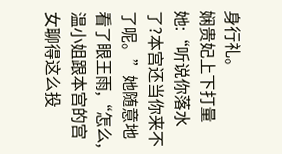身行礼。
娴贵妃上下打量她:“听说你落水了?本宫还当你来不了呢。”她随意地看了眼王雨,“怎么,温小姐跟本宫的宫女聊得这么投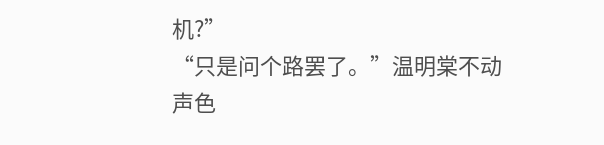机?”
“只是问个路罢了。”温明棠不动声色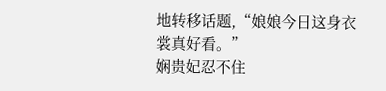地转移话题,“娘娘今日这身衣裳真好看。”
娴贵妃忍不住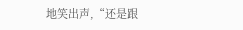地笑出声,“还是跟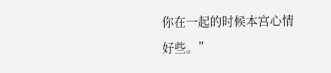你在一起的时候本宫心情好些。”